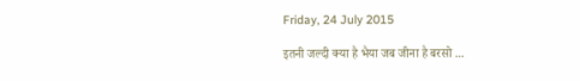Friday, 24 July 2015

इतनी जल्दी क्या है भैया जब जीना है बरसो ...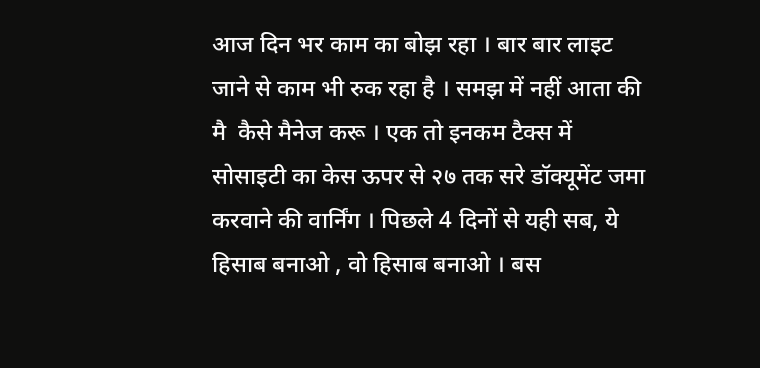आज दिन भर काम का बोझ रहा । बार बार लाइट जाने से काम भी रुक रहा है । समझ में नहीं आता की मै  कैसे मैनेज करू । एक तो इनकम टैक्स में सोसाइटी का केस ऊपर से २७ तक सरे डॉक्यूमेंट जमा करवाने की वार्निंग । पिछले 4 दिनों से यही सब, ये हिसाब बनाओ , वो हिसाब बनाओ । बस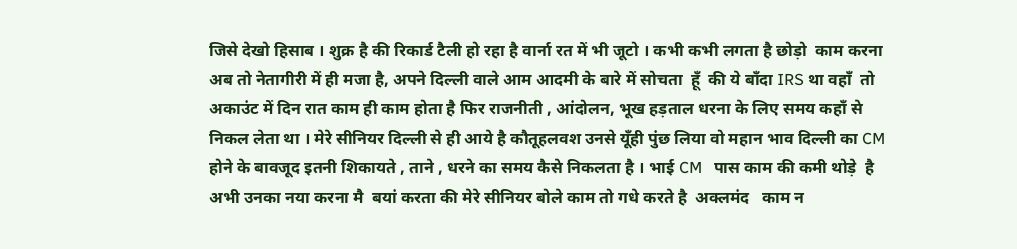जिसे देखो हिसाब । शुक्र है की रिकार्ड टैली हो रहा है वार्ना रत में भी जूटो । कभी कभी लगता है छोड़ो  काम करना अब तो नेतागीरी में ही मजा है, अपने दिल्ली वाले आम आदमी के बारे में सोचता  हूँ  की ये बाँदा IRS था वहाँ  तो अकाउंट में दिन रात काम ही काम होता है फिर राजनीती , आंदोलन, भूख हड़ताल धरना के लिए समय कहाँ से निकल लेता था । मेरे सीनियर दिल्ली से ही आये है कौतूहलवश उनसे यूँही पुंछ लिया वो महान भाव दिल्ली का CM  होने के बावजूद इतनी शिकायते , ताने , धरने का समय कैसे निकलता है । भाई CM   पास काम की कमी थोड़े  है अभी उनका नया करना मै  बयां करता की मेरे सीनियर बोले काम तो गधे करते है  अक्लमंद   काम न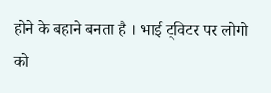होने के बहाने बनता है । भाई ट्विटर पर लोगो को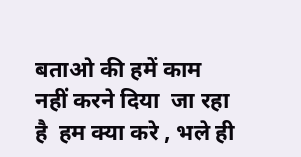बताओ की हमें काम नहीं करने दिया  जा रहा है  हम क्या करे , भले ही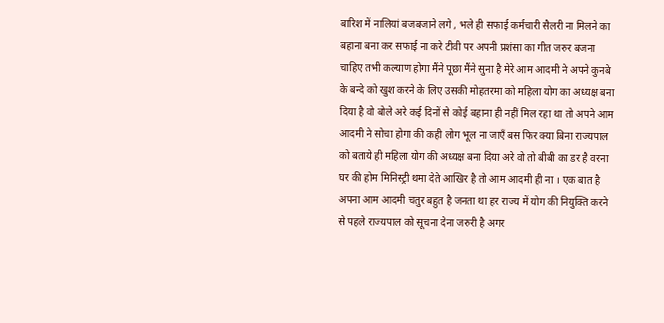बारिश में नालियां बजबजाने लगे , भले ही सफाई कर्मचारी सैलरी ना मिलने का बहाना बना कर सफाई ना करे टीवी पर अपनी प्रशंसा का गीत जरुर बजना चाहिए तभी कल्याण होगा मैंने पूछा मैंने सुना है मेरे आम आदमी ने अपने कुनबे के बन्दे को खुश करने के लिए उसकी मोहतरमा को महिला योग का अध्यक्ष बना दिया है वो बोले अरे कई दिनों से कोई बहाना ही नहीं मिल रहा था तो अपने आम आदमी ने सोचा होगा की कही लोग भूल ना जाएँ बस फिर क्या बिना राज्यपाल को बताये ही महिला योग की अध्यक्ष बना दिया अरे वो तो बीबी का डर है वरना घर की होम मिनिस्ट्री थमा देते आखिर है तो आम आदमी ही ना । एक बात है अपना आम आदमी चतुर बहुत है जनता था हर राज्य में योग की नियुक्ति करने से पहले राज्यपाल को सूचना देना जरुरी है अगर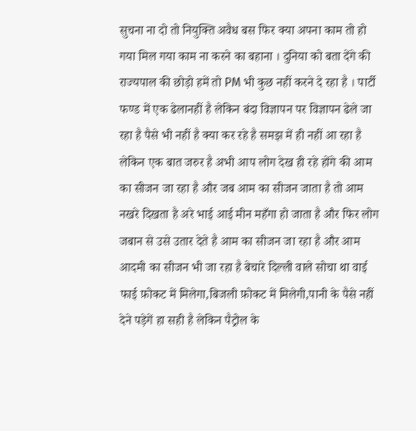सुचना ना दो तो नियुक्ति अवैध बस फिर क्या अपना काम तो हो गया मिल गया काम ना करने का बहाना । दुनिया को बता देंगे की राज्यपाल की छोड़ो हमें तो PM भी कुछ नहीं करने दे रहा है । पार्टी फण्ड में एक ढेलानहीं है लेकिन बंदा विज्ञापन पर विज्ञापन ढेले जा रहा है पैसे भी नहीं है क्या कर रहे है समझ में ही नहीं आ रहा है लेकिन एक बात जरुर है अभी आप लोग देख ही रहे होंगे की आम का सीजन जा रहा है और जब आम का सीजन जाता है तो आम नखरे दिखता है अरे भाई आई मीन महँगा हो जाता है और फिर लोग जबान से उसे उतार देते है आम का सीजन जा रहा है और आम आदमी का सीजन भी जा रहा है बेचारे दिल्ली वाले सोचा था वाई फाई फ़ोकट में मिलेगा,बिजली फ़ोकट में मिलेगी,पानी के पैसे नहीं देने पड़ेगें हा सही है लेकिन पैट्रोल के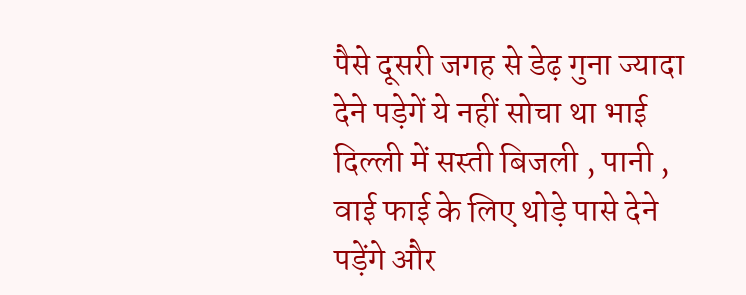पैसे दूसरी जगह से डेढ़ गुना ज्यादा देने पड़ेगें ये नहीं सोचा था भाई दिल्ली में सस्ती बिजली , पानी , वाई फाई के लिए थोड़े पासे देने पड़ेंगे और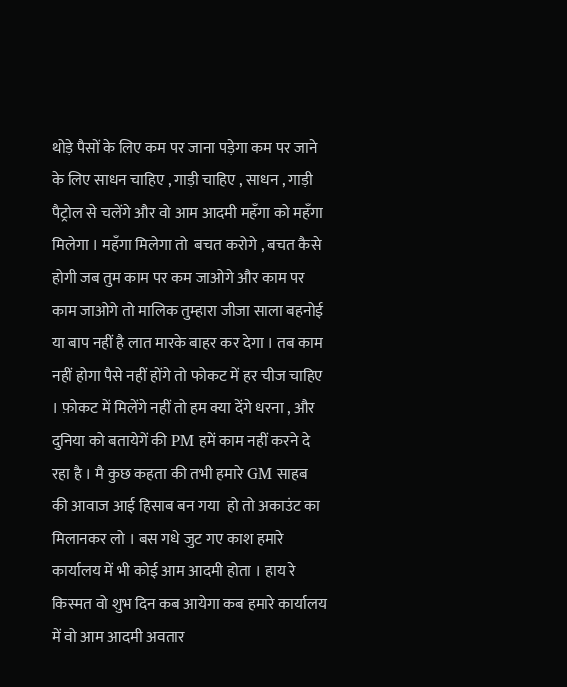थोड़े पैसों के लिए कम पर जाना पड़ेगा कम पर जाने के लिए साधन चाहिए , गाड़ी चाहिए , साधन , गाड़ी पैट्रोल से चलेंगे और वो आम आदमी महँगा को महँगा मिलेगा । महँगा मिलेगा तो  बचत करोगे , बचत कैसे होगी जब तुम काम पर कम जाओगे और काम पर काम जाओगे तो मालिक तुम्हारा जीजा साला बहनोई या बाप नहीं है लात मारके बाहर कर देगा । तब काम नहीं होगा पैसे नहीं होंगे तो फोकट में हर चीज चाहिए । फ़ोकट में मिलेंगे नहीं तो हम क्या देंगे धरना , और दुनिया को बतायेगें की PM हमें काम नहीं करने दे रहा है । मै कुछ कहता की तभी हमारे GM साहब की आवाज आई हिसाब बन गया  हो तो अकाउंट का मिलानकर लो । बस गधे जुट गए काश हमारे कार्यालय में भी कोई आम आदमी होता । हाय रे किस्मत वो शुभ दिन कब आयेगा कब हमारे कार्यालय में वो आम आदमी अवतार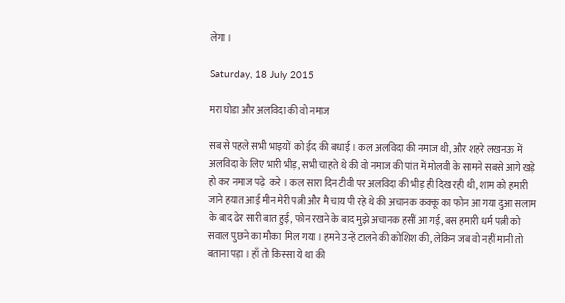लेगा ।

Saturday, 18 July 2015

मरा घोडा और अलविदा की वो नमाज

सब से पहले सभी भाइयों  को ईद की बधाई । कल अलविदा की नमाज थी, और शहरे लखनऊ में अलविदा के लिए भारी भीड़, सभी चाहते थे की वो नमाज की पांत में मोलवी के सामने सबसे आगे खड़े हो कर नमाज पढ़े  करे । कल सारा दिन टीवी पर अलविदा की भीड़ ही दिख रही थी, शाम को हमारी जाने हयात आई मीन मेरी पत्नी और मै चाय पी रहे थे की अचानक कक्कू का फोन आ गया दुआ सलाम के बाद ढेर सारी बात हुई, फोन रखने के बाद मुझे अचानक हसीं आ गई, बस हमारी धर्म पत्नी को सवाल पुछने का मौका  मिल गया । हमने उन्हें टालने की कोशिश की, लेकिन जब वो नहीं मानी तो बताना पड़ा । हाँ तो किस्सा ये था की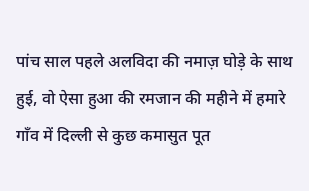पांच साल पहले अलविदा की नमाज़ घोड़े के साथ हुई, वो ऐसा हुआ की रमजान की महीने में हमारे गाँव में दिल्ली से कुछ कमासुत पूत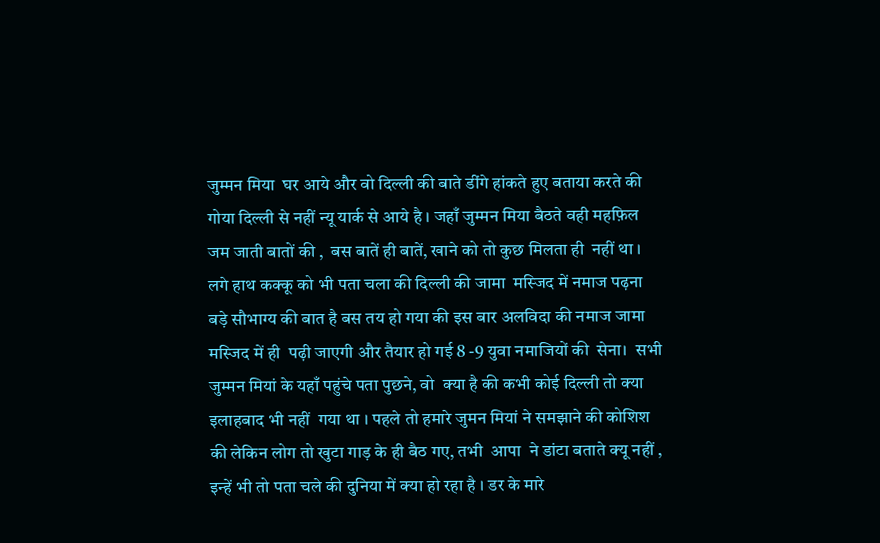जुम्मन मिया  घर आये और वो दिल्ली की बाते डींगे हांकते हुए बताया करते की गोया दिल्ली से नहीं न्यू यार्क से आये है । जहाँ जुम्मन मिया बैठते वही महफ़िल जम जाती बातों की ,  बस बातें ही बातें, खाने को तो कुछ मिलता ही  नहीं था । लगे हाथ कक्कू को भी पता चला की दिल्ली की जामा  मस्जिद में नमाज पढ़ना बड़े सौभाग्य की बात है बस तय हो गया की इस बार अलविदा की नमाज जामा मस्जिद में ही  पढ़ी जाएगी और तैयार हो गई 8 -9 युवा नमाजियों की  सेना।  सभी जुम्मन मियां के यहाँ पहुंचे पता पुछने, वो  क्या है की कभी कोई दिल्ली तो क्या इलाहबाद भी नहीं  गया था । पहले तो हमारे जुमन मियां ने समझाने की कोशिश की लेकिन लोग तो खुटा गाड़ के ही बैठ गए, तभी  आपा  ने डांटा बताते क्यू नहीं , इन्हें भी तो पता चले की दुनिया में क्या हो रहा है । डर के मारे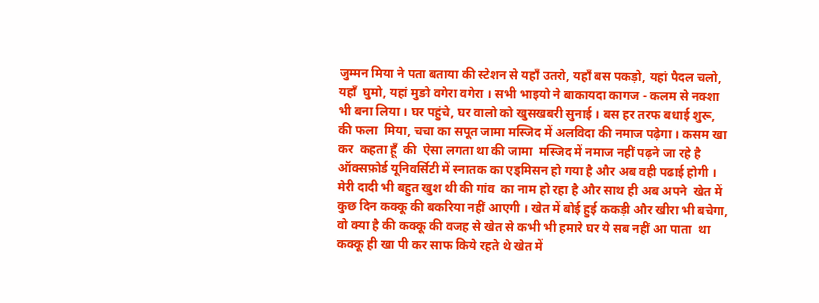जुम्मन मिया ने पता बताया की स्टेशन से यहाँ उतरो, यहाँ बस पकड़ो, यहां पैदल चलो, यहाँ  घुमो, यहां मुङो वगेरा वगेरा । सभी भाइयो ने बाकायदा कागज - कलम से नक्शा भी बना लिया । घर पहुंचे, घर वालो को खुसखबरी सुनाई । बस हर तरफ बधाई शुरू, की फला  मिया, चचा का सपूत जामा मस्जिद में अलविदा की नमाज पढ़ेगा । कसम खा कर  कहता हूँ  की  ऐसा लगता था की जामा  मस्जिद में नमाज नहीं पढ़ने जा रहे है ऑक्सफ़ोर्ड यूनिवर्सिटी में स्नातक का एड्मिसन हो गया है और अब वही पढाई होगी । मेरी दादी भी बहुत खुश थी की गांव  का नाम हो रहा है और साथ ही अब अपने  खेत में कुछ दिन कक्कू की बकरिया नहीं आएगी । खेत में बोई हुई ककड़ी और खीरा भी बचेगा, वो क्या है की कक्कू की वजह से खेत से कभी भी हमारे घर ये सब नहीं आ पाता  था कक्कू ही खा पी कर साफ किये रहते थे खेत में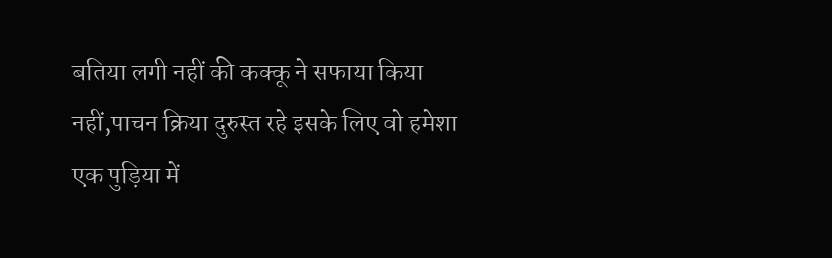बतिया लगी नहीं की कक्कू ने सफाया किया नहीं,पाचन क्रिया दुरुस्त रहे इसके लिए वो हमेशा एक पुड़िया में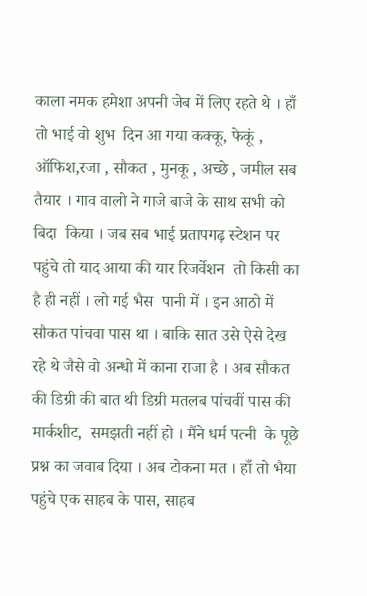काला नमक हमेशा अपनी जेब में लिए रहते थे । हाँ तो भाई वो शुभ  दिन आ गया कक्कू, फेकूं , ऑफिश,रजा , सौकत , मुनकू , अच्छे , जमील सब तैयार । गाव वालो ने गाजे बाजे के साथ सभी को बिदा  किया । जब सब भाई प्रतापगढ़ स्टेशन पर पहुंचे तो याद आया की यार रिजर्वेशन  तो किसी का है ही नहीं । लो गई भैस  पानी में । इन आठो में सौकत पांचवा पास था । बाकि सात उसे ऐसे देख रहे थे जैसे वो अन्धो में काना राजा है । अब सौकत की डिग्री की बात थी डिग्री मतलब पांचवीं पास की मार्कशीट,  समझती नहीं हो । मैंने धर्म पत्नी  के पूछे प्रश्न का जवाब दिया । अब टोकना मत । हाँ तो भैया पहुंचे एक साहब के पास, साहब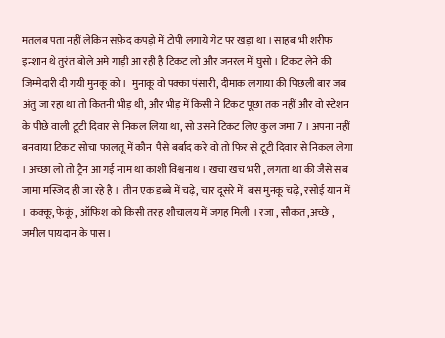मतलब पता नहीं लेकिन सफ़ेद कपड़ो में टोपी लगाये गेट पर खड़ा था । साहब भी शरीफ इन्शान थे तुरंत बोले अमे गाड़ी आ रही है टिकट लो और जनरल में घुसो । टिकट लेने की जिम्मेदारी दी गयी मुनकू को।  मुनाकू वो पक्का पंसारी, दीमाक लगाया की पिछली बार जब अंतु जा रहा था तो कितनी भीड़ थी, और भीड़ में किसी ने टिकट पूछा तक नहीं और वो स्टेशन के पीछे वाली टूटी दिवार से निकल लिया था, सो उसने टिकट लिए कुल जमा 7 । अपना नहीं बनवाया टिकट सोचा फालतू में कौन  पैसे बर्बाद करे वो तो फिर से टूटी दिवार से निकल लेगा । अच्छा लो तो ट्रैन आ गई नाम था काशी विश्वनाथ । खचा खच भरी , लगता था की जैसे सब जामा मस्जिद ही जा रहे है । तीन एक डब्बे में चढ़े, चार दूसरे में  बस मुनकू चढ़े, रसोई यान में  । कक्कू, फेकूं , ऑफिश को किसी तरह शौचालय में जगह मिली । रजा , सौकत ,अच्छे , जमील पायदान के पास।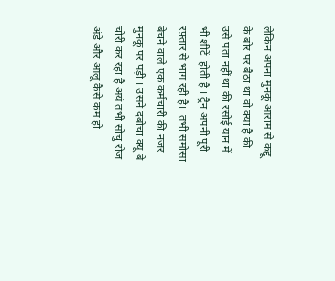लेकिन अपना मुनकू आराम से कद्दू के बोर पर बैठा था वो क्या है की उसे पता नहीं था की रसोई यान में भी शीटें  होती है । ट्रैन अपनी पूरी रफ़्तार से भाग रही है।  तभी समोसा बेचने वाले एक कर्मचारी की नजर मुनकू पर पड़ी । उसने दबोचा क्यू बे चोरी कर रहा है अयं तभी सोचु रोज अंडे और आलू कैसे कम हो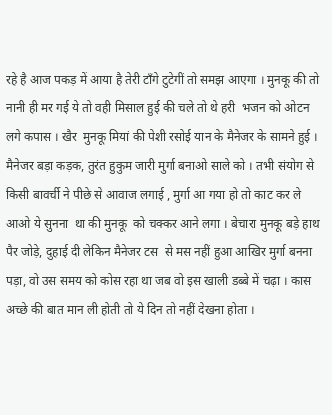रहे है आज पकड़ में आया है तेरी टाँगे टुटेगीं तो समझ आएगा । मुनकू की तो नानी ही मर गई ये तो वही मिसाल हुई की चले तो थे हरी  भजन को ओटन लगे कपास । खैर  मुनकू मियां की पेशी रसोई यान के मैनेजर के सामने हुई । मैनेजर बड़ा कड़क, तुरंत हुकुम जारी मुर्गा बनाओ साले को । तभी संयोग से किसी बावर्ची ने पीछे से आवाज लगाई , मुर्गा आ गया हो तो काट कर ले आओ ये सुनना  था की मुनकू  को चक्कर आने लगा । बेचारा मुनकू बड़े हाथ पैर जोड़े, दुहाई दी लेकिन मैनेजर टस  से मस नहीं हुआ आखिर मुर्गा बनना पड़ा, वो उस समय को कोस रहा था जब वो इस खाली डब्बे में चढ़ा । कास अच्छे की बात मान ली होती तो ये दिन तो नहीं देखना होता ।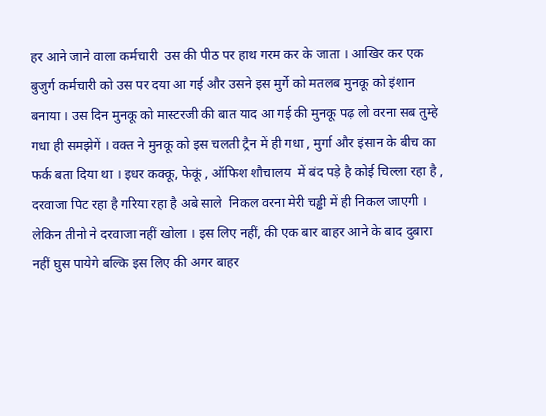हर आने जाने वाला कर्मचारी  उस की पीठ पर हाथ गरम कर के जाता । आखिर कर एक बुजुर्ग कर्मचारी को उस पर दया आ गई और उसने इस मुर्गे को मतलब मुनकू को इंशान  बनाया । उस दिन मुनकू को मास्टरजी की बात याद आ गई की मुनकू पढ़ लो वरना सब तुम्हे गधा ही समझेगें । वक्त ने मुनकू को इस चलती ट्रैन में ही गधा , मुर्गा और इंसान के बीच का फर्क बता दिया था । इधर कक्कू, फेकूं , ऑफिश शौचालय  में बंद पड़े है कोई चिल्ला रहा है , दरवाजा पिट रहा है गरिया रहा है अबे साले  निकल वरना मेरी चड्ढी में ही निकल जाएगी । लेकिन तीनो ने दरवाजा नहीं खोला । इस लिए नहीं, की एक बार बाहर आने के बाद दुबारा नहीं घुस पायेगे बल्कि इस लिए की अगर बाहर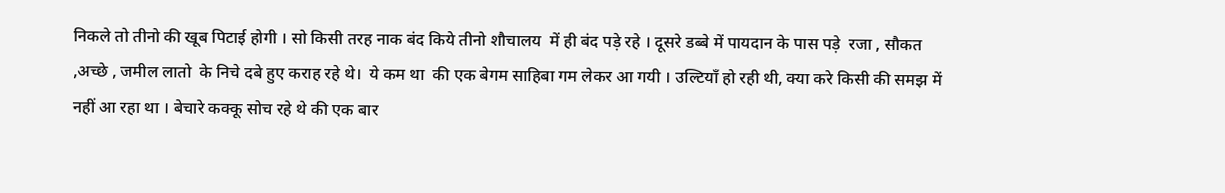निकले तो तीनो की खूब पिटाई होगी । सो किसी तरह नाक बंद किये तीनो शौचालय  में ही बंद पड़े रहे । दूसरे डब्बे में पायदान के पास पड़े  रजा , सौकत ,अच्छे , जमील लातो  के निचे दबे हुए कराह रहे थे।  ये कम था  की एक बेगम साहिबा गम लेकर आ गयी । उल्टियाँ हो रही थी, क्या करे किसी की समझ में नहीं आ रहा था । बेचारे कक्कू सोच रहे थे की एक बार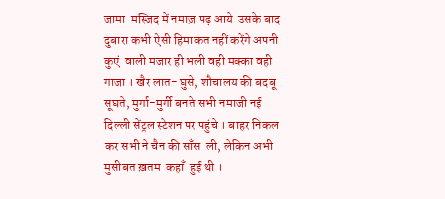जामा  मस्जिद में नमाज़ पढ़ आये  उसके बाद दुबारा कभी ऐसी हिमाकत नहीं करेंगे अपनी कुएं  वाली मजार ही भली वही मक्का वही गाजा । खैर लात- घुसे, शौचालय की बदबू सूघते, मुर्गा-मुर्गी बनते सभी नमाजी नई  दिल्ली सेंट्रल स्टेशन पर पहुंचे । बाहर निकल कर सभी ने चैन की साँस  ली, लेकिन अभी मुसीबत ख़तम  कहाँ  हुई थी ।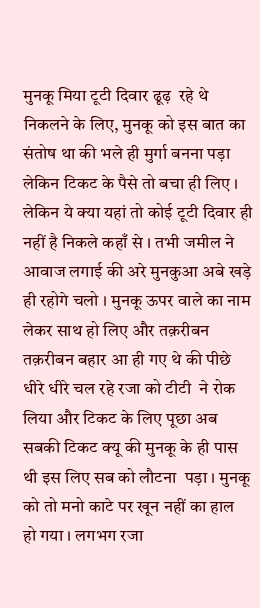मुनकू मिया टूटी दिवार ढूढ़  रहे थे निकलने के लिए, मुनकू को इस बात का संतोष था की भले ही मुर्गा बनना पड़ा लेकिन टिकट के पैसे तो बचा ही लिए ।  लेकिन ये क्या यहां तो कोई टूटी दिवार ही नहीं है निकले कहाँ से । तभी जमील ने आवाज लगाई की अरे मुनकुआ अबे खड़े ही रहोगे चलो । मुनकू ऊपर वाले का नाम लेकर साथ हो लिए और तक़रीबन तक़रीबन बहार आ ही गए थे की पीछे धीरे धीरे चल रहे रजा को टीटी  ने रोक  लिया और टिकट के लिए पूछा अब सबकी टिकट क्यू की मुनकू के ही पास थी इस लिए सब को लौटना  पड़ा । मुनकू को तो मनो काटे पर खून नहीं का हाल  हो गया । लगभग रजा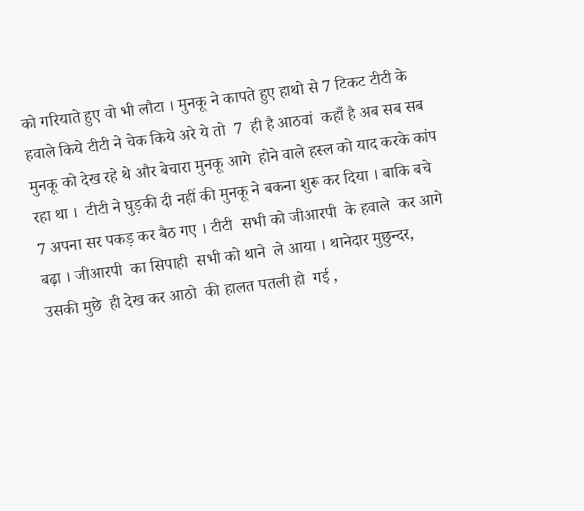को गरियाते हुए वो भी लौटा । मुनकू ने कापते हुए हाथो से 7 टिकट टीटी के  हवाले किये टीटी ने चेक किये अरे ये तो  7  ही है आठवां  कहाँ है अब सब सब मुनकू को देख रहे थे और बेचारा मुनकू आगे  होने वाले हस्ल को याद करके कांप  रहा था ।  टीटी ने घुड़की दी नहीं की मुनकू ने बकना शुरू कर दिया । बाकि बचे 7 अपना सर पकड़ कर बैठ गए । टीटी  सभी को जीआरपी  के हवाले  कर आगे बढ़ा । जीआरपी  का सिपाही  सभी को थाने  ले आया । थानेदार मुछुन्दर, उसकी मुछे  ही देख कर आठो  की हालत पतली हो  गई ,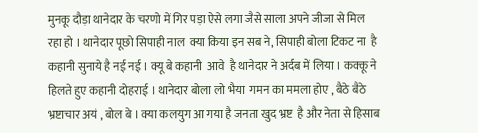मुनकू दौड़ा थानेदार के चरणो में गिर पड़ा ऐसे लगा जैसे साला अपने जीजा से मिल रहा हो । थानेदार पूछो सिपाही नाल  क्या किया इन सब ने, सिपाही बोला टिकट ना  है कहानी सुनाये है नई नई । क्यू बे कहानी  आवे  है थानेदार ने अर्दब में लिया । कक्कू ने हिलते हुए कहानी दोहराई । थानेदार बोला लो भैया  गमन का ममला होए , बैठे बैठे भ्रष्टाचार अयं , बोल बे । क्या कलयुग आ गया है जनता खुद भ्रष्ट  है और नेता से हिसाब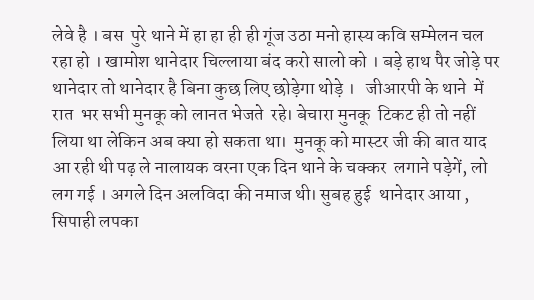लेवे है । बस  पुरे थाने में हा हा ही ही गूंज उठा मनो हास्य कवि सम्मेलन चल रहा हो । खामोश थानेदार चिल्लाया बंद करो सालो को । बड़े हाथ पैर जोड़े पर थानेदार तो थानेदार है बिना कुछ लिए छोड़ेगा थोड़े ।   जीआरपी के थाने  में रात  भर सभी मुनकू को लानत भेजते  रहे। बेचारा मुनकू  टिकट ही तो नहीं लिया था लेकिन अब क्या हो सकता था।  मुनकू को मास्टर जी की बात याद आ रही थी पढ़ ले नालायक वरना एक दिन थाने के चक्कर  लगाने पड़ेगें, लो लग गई । अगले दिन अलविदा की नमाज थी। सुबह हुई  थानेदार आया , सिपाही लपका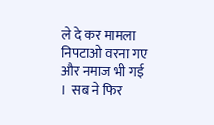ले दे कर मामला निपटाओ वरना गए और नमाज भी गई ।  सब ने फिर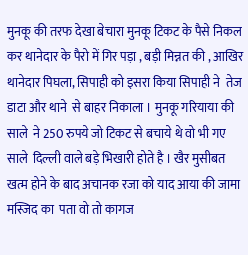मुनकू की तरफ देखा बेचारा मुनकू टिकट के पैसे निकल कर थानेदार के पैरो में गिर पड़ा , बड़ी मिन्नत की , आखिर थानेदार पिघला, सिपाही को इसरा किया सिपाही ने  तेज डाटा और थाने  से बाहर निकाला । मुनकू गरियाया की साले  ने 250 रुपये जो टिकट से बचाये थे वो भी गए साले  दिल्ली वाले बड़े भिखारी होते है । खैर मुसीबत खत्म होने के बाद अचानक रजा को याद आया की जामा मस्जिद का  पता वो तो कागज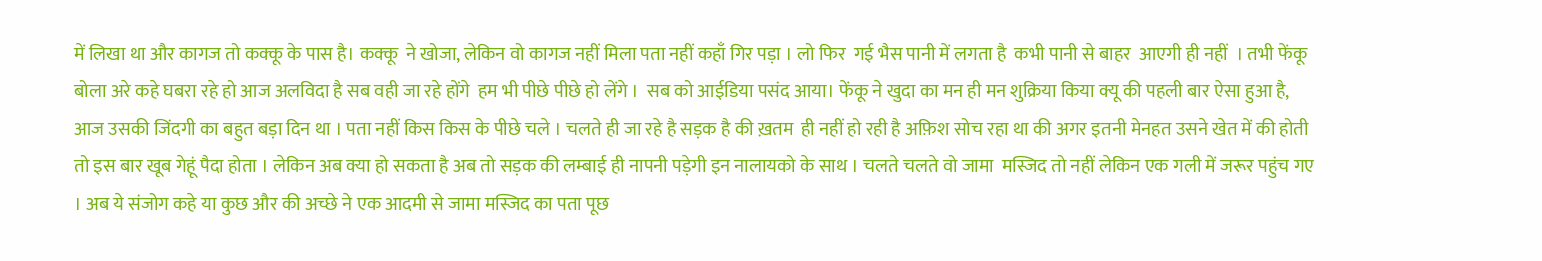में लिखा था और कागज तो कक्कू के पास है। कक्कू  ने खोजा, लेकिन वो कागज नहीं मिला पता नहीं कहाँ गिर पड़ा । लो फिर  गई भैस पानी में लगता है  कभी पानी से बाहर  आएगी ही नहीं  । तभी फेंकू बोला अरे कहे घबरा रहे हो आज अलविदा है सब वही जा रहे होंगे  हम भी पीछे पीछे हो लेंगे ।  सब को आईडिया पसंद आया। फेंकू ने खुदा का मन ही मन शुक्रिया किया क्यू की पहली बार ऐसा हुआ है, आज उसकी जिंदगी का बहुत बड़ा दिन था । पता नहीं किस किस के पीछे चले । चलते ही जा रहे है सड़क है की ख़तम  ही नहीं हो रही है अफ़िश सोच रहा था की अगर इतनी मेनहत उसने खेत में की होती तो इस बार खूब गेहूं पैदा होता । लेकिन अब क्या हो सकता है अब तो सड़क की लम्बाई ही नापनी पड़ेगी इन नालायको के साथ । चलते चलते वो जामा  मस्जिद तो नहीं लेकिन एक गली में जरूर पहुंच गए । अब ये संजोग कहे या कुछ और की अच्छे ने एक आदमी से जामा मस्जिद का पता पूछ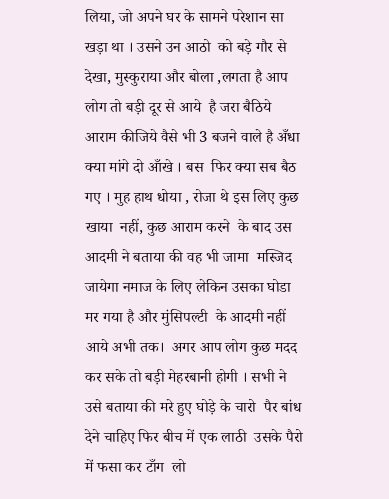लिया, जो अपने घर के सामने परेशान सा खड़ा था । उसने उन आठो  को बड़े गौर से देखा, मुस्कुराया और बोला ,लगता है आप लोग तो बड़ी दूर से आये  है जरा बैठिये आराम कीजिये वैसे भी 3 बजने वाले है अँधा क्या मांगे दो आँखे । बस  फिर क्या सब बैठ गए । मुह हाथ धोया , रोजा थे इस लिए कुछ खाया  नहीं, कुछ आराम करने  के बाद उस आदमी ने बताया की वह भी जामा  मस्जिद जायेगा नमाज के लिए लेकिन उसका घोडा मर गया है और मुंसिपल्टी  के आदमी नहीं आये अभी तक।  अगर आप लोग कुछ मदद कर सके तो बड़ी मेहरबानी होगी । सभी ने उसे बताया की मरे हुए घोड़े के चारो  पैर बांध देने चाहिए फिर बीच में एक लाठी  उसके पैरो में फसा कर टाँग  लो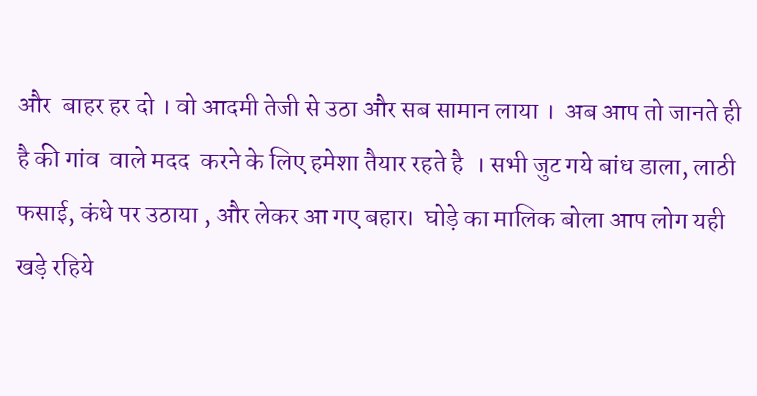और  बाहर हर दो । वो आदमी तेजी से उठा और सब सामान लाया ।  अब आप तो जानते ही है की गांव  वाले मदद  करने के लिए हमेशा तैयार रहते है  । सभी जुट गये बांध डाला, लाठी फसाई, कंधे पर उठाया , और लेकर आ गए बहार।  घोड़े का मालिक बोला आप लोग यही खड़े रहिये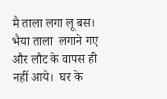मै ताला लगा लू बस।  भैया ताला  लगाने गए और लौट के वापस ही नहीं आये।  घर के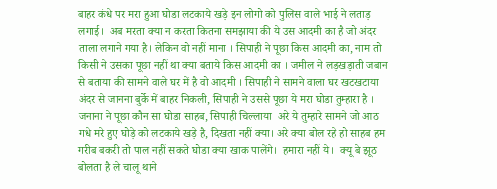बाहर कंधे पर मरा हुआ घोडा लटकाये खड़े इन लोगो को पुलिस वाले भाई ने लताड़ लगाई।  अब मरता क्या न करता कितना समझाया की ये उस आदमी का है जो अंदर ताला लगाने गया है। लेकिन वो नहीं माना । सिपाही ने पूछा किस आदमी का, नाम तो किसी ने उसका पूछा नहीं था क्या बताये किस आदमी का । जमील ने लड़खड़ाती जबान से बताया की सामने वाले घर में है वो आदमी । सिपाही ने सामने वाला घर खटखटाया अंदर से जानना बुर्के में बाहर निकली, सिपाही ने उससे पूछा ये मरा घोडा तुम्हारा है । जनाना ने पूछा कौन सा घोडा साहब, सिपाही चिल्लाया  अरे ये तुम्हारे सामने जो आठ गधे मरे हुए घोड़े को लटकाये खड़े है, दिखता नहीं क्या। अरे क्या बोल रहे हो साहब हम गरीब बकरी तो पाल नहीं सकते घोडा क्या खाक पालेंगे।  हमारा नहीं ये।  क्यू बे झूठ बोलता है ले चालू थाने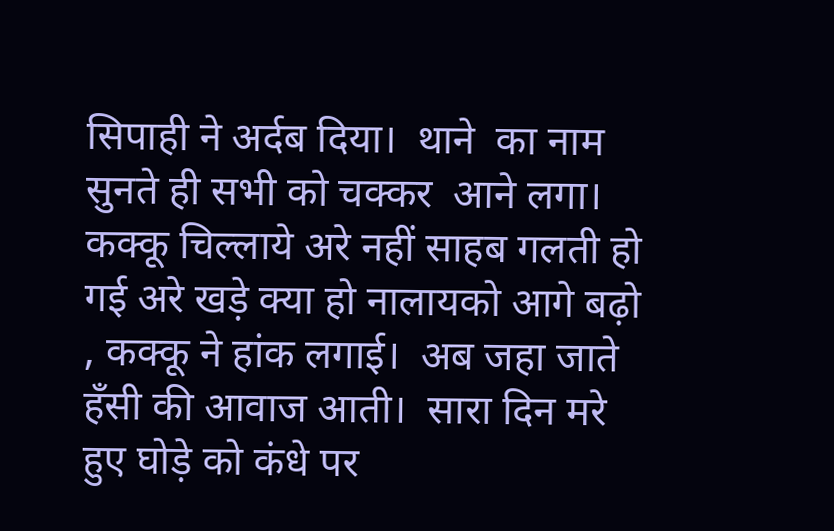सिपाही ने अर्दब दिया।  थाने  का नाम सुनते ही सभी को चक्कर  आने लगा।  कक्कू चिल्लाये अरे नहीं साहब गलती हो गई अरे खड़े क्या हो नालायको आगे बढ़ो , कक्कू ने हांक लगाई।  अब जहा जाते हँसी की आवाज आती।  सारा दिन मरे हुए घोड़े को कंधे पर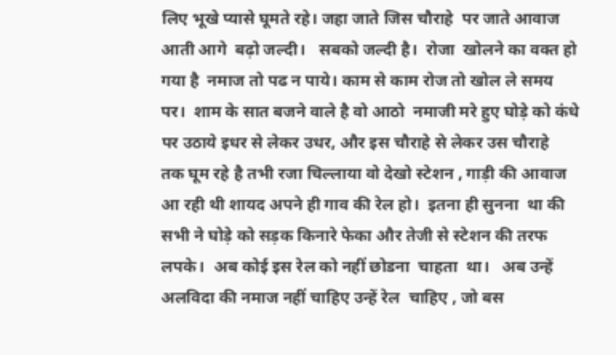लिए भूखे प्यासे घूमते रहे। जहा जाते जिस चौराहे  पर जाते आवाज आती आगे  बढ़ो जल्दी।   सबको जल्दी है।  रोजा  खोलने का वक्त हो गया है  नमाज तो पढ न पाये। काम से काम रोज तो खोल ले समय पर।  शाम के सात बजने वाले है वो आठो  नमाजी मरे हुए घोड़े को कंधे पर उठाये इधर से लेकर उधर, और इस चौराहे से लेकर उस चौराहे  तक घूम रहे है तभी रजा चिल्लाया वो देखो स्टेशन , गाड़ी की आवाज आ रही थी शायद अपने ही गाव की रेल हो।  इतना ही सुनना  था की सभी ने घोड़े को सड़क किनारे फेका और तेजी से स्टेशन की तरफ लपके।  अब कोई इस रेल को नहीं छोडना  चाहता  था।   अब उन्हें अलविदा की नमाज नहीं चाहिए उन्हें रेल  चाहिए , जो बस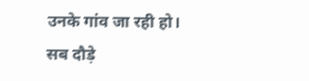उनके गांव जा रही हो।  सब दौड़े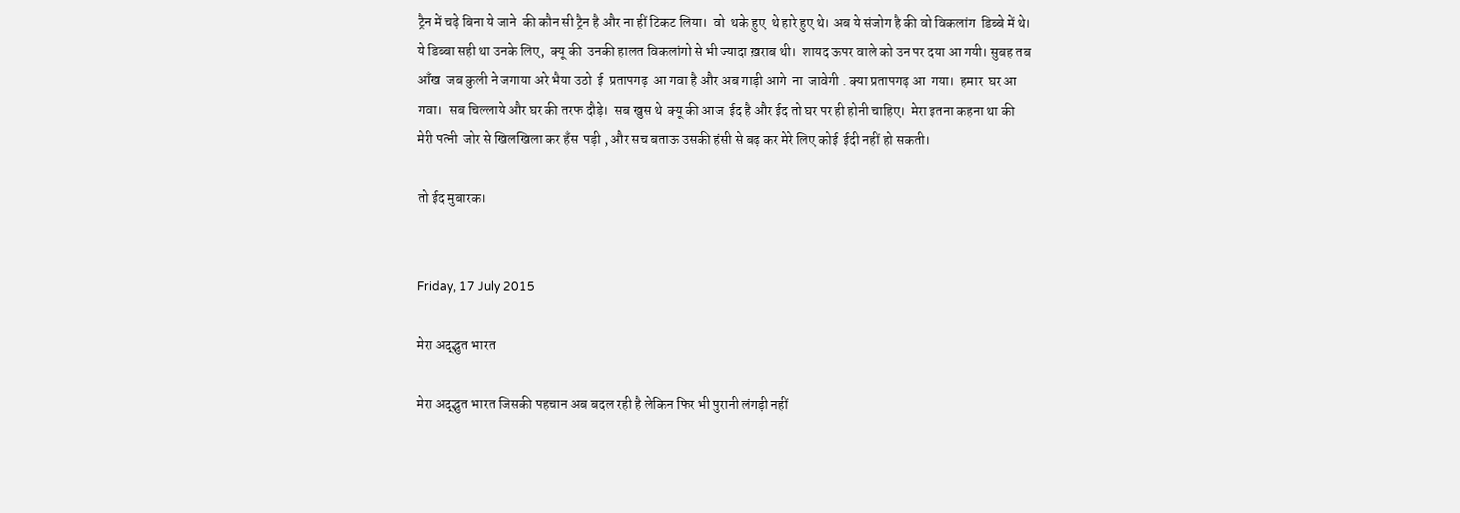ट्रैन में चढ़े बिना ये जाने  की कौन सी ट्रैन है और ना हीं टिकट लिया।  वो  थके हुए  थे हारे हुए थे। अब ये संजोग है की वो विकलांग  डिब्बे में थे।  ये डिब्बा सही था उनके लिए,  क्यू की  उनकी हालत विकलांगो से भी ज्यादा ख़राब थी।  शायद ऊपर वाले को उन पर दया आ गयी। सुबह तब आँख  जब कुली ने जगाया अरे भैया उठो  ई  प्रतापगढ़  आ गवा है और अब गाड़ी आगे  ना  जावेगी . क्या प्रतापगढ़ आ  गया।  हमार  घर आ  गवा।  सब चिल्लाये और घर की तरफ दौड़े।  सब खुस थे  क्यू की आज  ईद है और ईद तो घर पर ही होनी चाहिए।  मेरा इतना कहना था की मेरी पत्नी  जोर से खिलखिला कर हँस  पड़ी , और सच बताऊ उसकी हंसी से बढ़ कर मेरे लिए कोई  ईदी नहीं हो सकती।

तो ईद मुबारक।


Friday, 17 July 2015

मेरा अद्द्भुत भारत

मेरा अद्द्भुत भारत जिसकी पहचान अब बदल रही है लेकिन फिर भी पुरानी लंगड़ी नहीं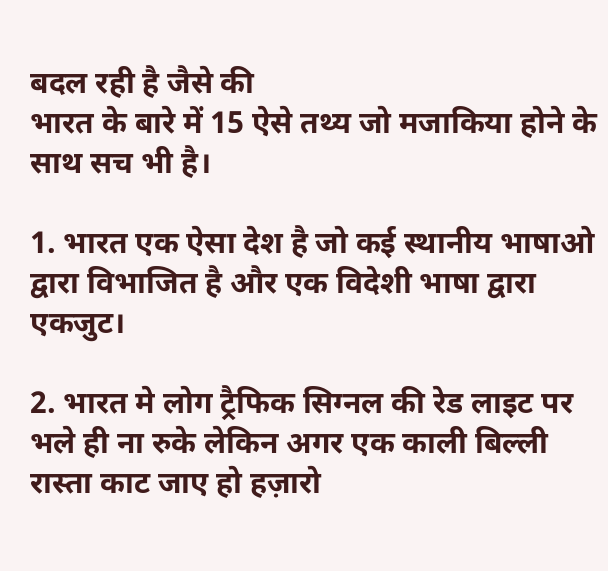बदल रही है जैसे की
भारत के बारे में 15 ऐसे तथ्य जो मजाकिया होने के साथ सच भी है।

1. भारत एक ऐसा देश है जो कई स्थानीय भाषाओ द्वारा विभाजित है और एक विदेशी भाषा द्वारा एकजुट।

2. भारत मे लोग ट्रैफिक सिग्नल की रेड लाइट पर भले ही ना रुके लेकिन अगर एक काली बिल्ली रास्ता काट जाए हो हज़ारो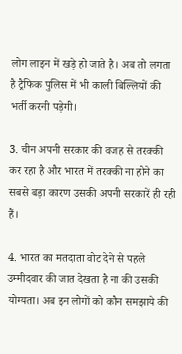लोग लाइन में खड़े हो जाते है। अब तो लगता है ट्रैफिक पुलिस में भी काली बिल्लियों की भर्ती करनी पड़ेगी।

3. चीन अपनी सरकार की वजह से तरक्की कर रहा है और भारत में तरक्की ना होने का सबसे बड़ा कारण उसकी अपनी सरकारें ही रही हैं।

4. भारत का मतदाता वोट देने से पहले उम्मीदवार की जात देखता है ना की उसकी योग्यता। अब इन लोगों को कौन समझाये की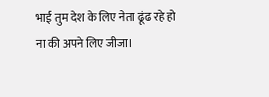भाई तुम देश के लिए नेता ढूंढ रहे हो ना की अपने लिए जीजा।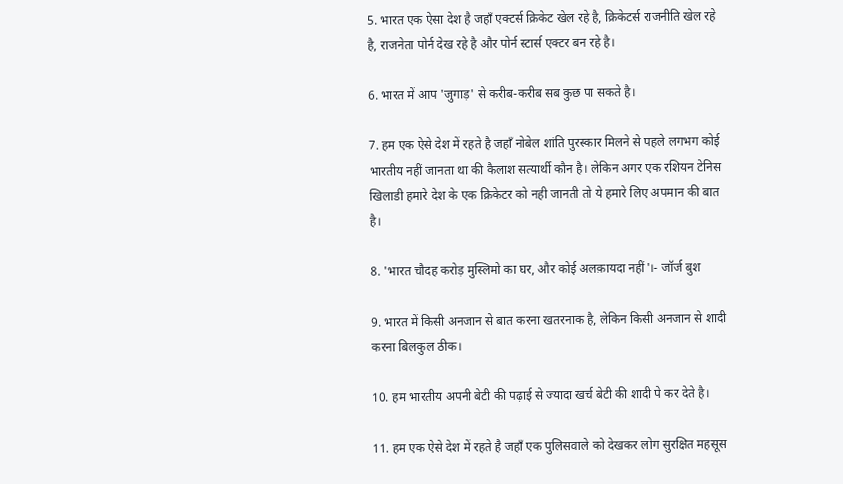5. भारत एक ऐसा देश है जहाँ एक्टर्स क्रिकेट खेल रहे है, क्रिकेटर्स राजनीति खेल रहे है, राजनेता पोर्न देख रहे है और पोर्न स्टार्स एक्टर बन रहे है।

6. भारत में आप 'जुगाड़' से करीब-करीब सब कुछ पा सकते है।

7. हम एक ऐसे देश में रहते है जहाँ नोबेल शांति पुरस्कार मिलने से पहले लगभग कोई भारतीय नहीं जानता था की कैलाश सत्यार्थी कौन है। लेकिन अगर एक रशियन टेनिस खिलाडी हमारे देश के एक क्रिकेटर को नही जानती तो ये हमारे लिए अपमान की बात है।

8. 'भारत चौदह करोड़ मुस्लिमो का घर, और कोई अलक़ायदा नहीं'।- जॉर्ज बुश

9. भारत में किसी अनजान से बात करना खतरनाक है, लेकिन किसी अनजान से शादी करना बिलकुल ठीक।

10. हम भारतीय अपनी बेटी की पढ़ाई से ज्यादा खर्च बेटी की शादी पे कर देते है।

11. हम एक ऐसे देश में रहते है जहाँ एक पुलिसवाले को देखकर लोग सुरक्षित महसूस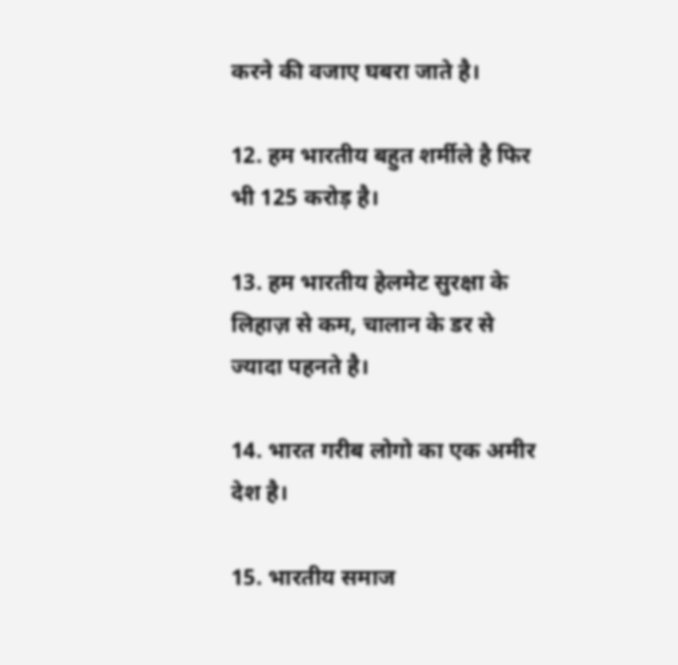करने की वजाए घबरा जाते है।

12. हम भारतीय बहुत शर्मीले है फिर भी 125 करोड़ है।

13. हम भारतीय हेलमेट सुरक्षा के लिहाज़ से कम, चालान के डर से ज्यादा पहनते है।

14. भारत गरीब लोगो का एक अमीर देश है।

15. भारतीय समाज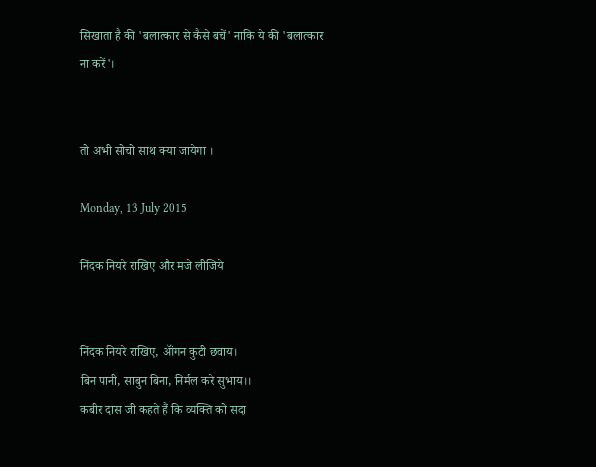सिखाता है की 'बलात्कार से कैसे बचें' नाकि ये की 'बलात्कार ना करें'।


तो अभी सोचो साथ क्या जायेगा ।

Monday, 13 July 2015

निंदक नियरे राखिए और मजे लीजिये


निंदक नियरे राखिए, ऑंगन कुटी छवाय।
बिन पानी, साबुन बिना, निर्मल करे सुभाय।।
कबीर दास जी कहते हैं कि व्यक्ति को सदा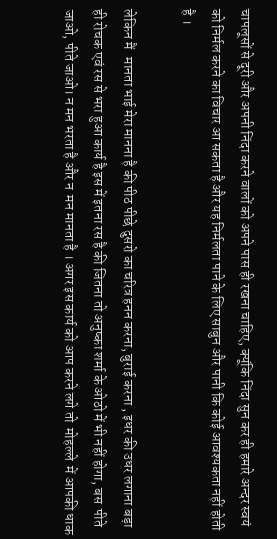चापलूसों से दूरी और अपनी निंदा करने वालों को अपने पास ही रखना चाहिए, क्यूंकि निंदा सुन कर ही हमारे अन्दर स्वयं को निर्मल करने का विचार आ सकता है और यह निर्मलता पाने के लिए साबुन और पानी कि कोई आवश्यकता नहीं होती है ।

लेकिन मैं   मानता भाई मेरा मानना है की पीठ पीछे दुसरो का चरित्र हनन करना, बुराई करना , इधर की उधर लगाना बड़ा ही रोचक एवं रस से भरा हुआ कार्य है इस में इतना रस है की जितना तो अनुष्का शर्मा के ओठो में भी नहीं होगा, बस  पीते  जाओ, पीते जाओ। न मन भरता है और न  मन मानता है । अगर इस कार्य को आप करने लगे तो  मोहल्ले  में आपकी धाक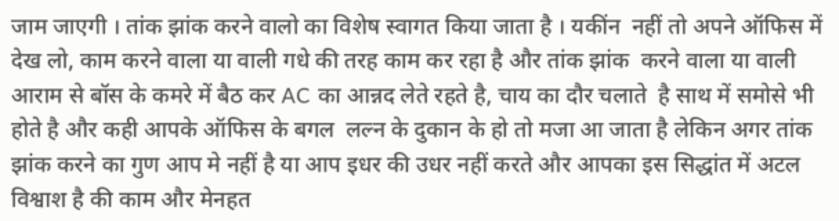जाम जाएगी । तांक झांक करने वालो का विशेष स्वागत किया जाता है । यकींन  नहीं तो अपने ऑफिस में देख लो, काम करने वाला या वाली गधे की तरह काम कर रहा है और तांक झांक  करने वाला या वाली आराम से बॉस के कमरे में बैठ कर AC का आन्नद लेते रहते है, चाय का दौर चलाते  है साथ में समोसे भी होते है और कही आपके ऑफिस के बगल  लल्न के दुकान के हो तो मजा आ जाता है लेकिन अगर तांक झांक करने का गुण आप मे नहीं है या आप इधर की उधर नहीं करते और आपका इस सिद्धांत में अटल विश्वाश है की काम और मेनहत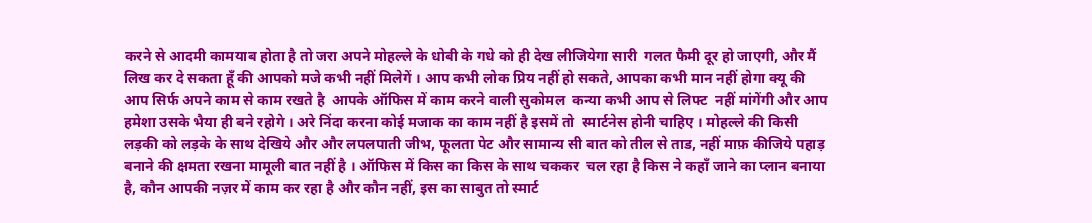करने से आदमी कामयाब होता है तो जरा अपने मोहल्ले के धोबी के गधे को ही देख लीजियेगा सारी  गलत फैमी दूर हो जाएगी, और मैं लिख कर दे सकता हूँ की आपको मजे कभी नहीं मिलेगें । आप कभी लोक प्रिय नहीं हो सकते, आपका कभी मान नहीं होगा क्यू की आप सिर्फ अपने काम से काम रखते है  आपके ऑफिस में काम करने वाली सुकोमल  कन्या कभी आप से लिफ्ट  नहीं मांगेंगी और आप हमेशा उसके भैया ही बने रहोगे । अरे निंदा करना कोई मजाक का काम नहीं है इसमें तो  स्मार्टनेस होनी चाहिए । मोहल्ले की किसी लड़की को लड़के के साथ देखिये और और लपलपाती जीभ, फूलता पेट और सामान्य सी बात को तील से ताड, नहीं माफ़ कीजिये पहाड़ बनाने की क्षमता रखना मामूली बात नहीं है । ऑफिस में किस का किस के साथ चककर  चल रहा है किस ने कहाँ जाने का प्लान बनाया है, कौन आपकी नज़र में काम कर रहा है और कौन नहीं, इस का साबुत तो स्मार्ट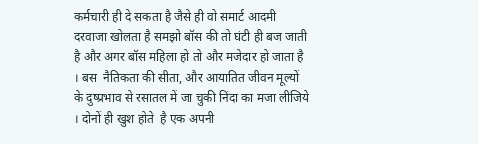कर्मचारी ही दे सकता है जैसे ही वो समार्ट आदमी दरवाजा खोलता है समझो बॉस की तो घंटी ही बज जाती है और अगर बॉस महिला हो तो और मजेदार हो जाता है । बस  नैतिकता की सीता, और आयातित जीवन मूल्यों के दुष्प्रभाव से रसातल में जा चुकी निंदा का मजा लीजिये । दोनों ही खुश होते  है एक अपनी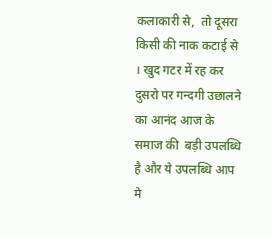कलाकारी से,  तो दूसरा किसी की नाक कटाई से । खुद गटर में रह कर दुसरो पर गन्दगी उछालने  का आनंद आज के समाज की  बड़ी उपलब्धि है और ये उपलब्धि आप मे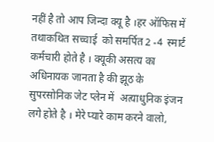नहीं है तो आप जिन्दा क्यू है ।हर ऑफिस में तथाकथित सच्चाई  को समर्पित 2 -4  स्मार्ट कर्मचारी होते है । क्यूकी असत्य का अधिनायक जानता है की झूठ के सुपरसोनिक जेट प्लेन में  अत्याधुनिक इंजन लगे होते है । मेरे प्यारे काम करने वालो,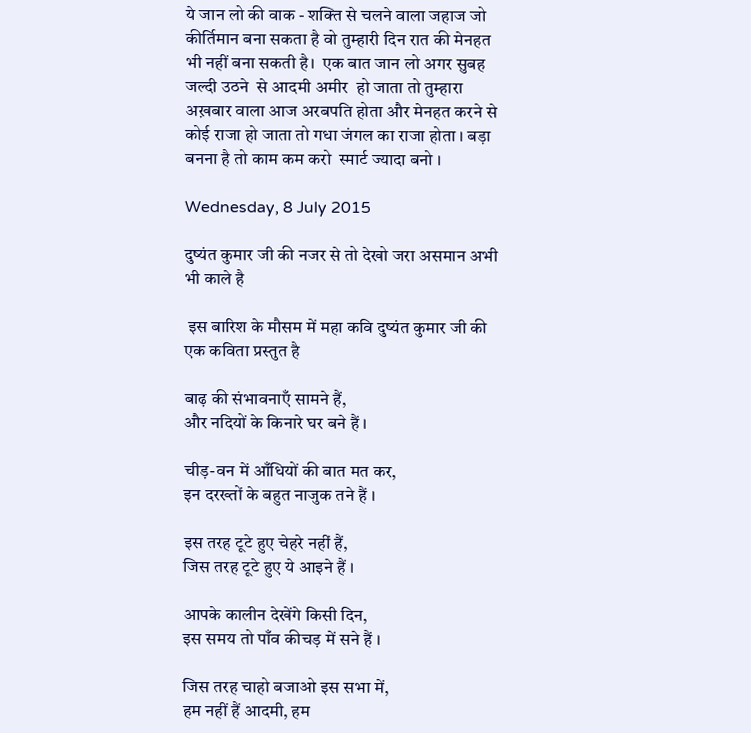ये जान लो की वाक - शक्ति से चलने वाला जहाज जो कीर्तिमान बना सकता है वो तुम्हारी दिन रात की मेनहत भी नहीं बना सकती है।  एक बात जान लो अगर सुबह जल्दी उठने  से आदमी अमीर  हो जाता तो तुम्हारा अख़बार वाला आज अरबपति होता और मेनहत करने से कोई राजा हो जाता तो गधा जंगल का राजा होता । बड़ा बनना है तो काम कम करो  स्मार्ट ज्यादा बनो ।

Wednesday, 8 July 2015

दुष्यंत कुमार जी की नजर से तो देखो जरा असमान अभी भी काले है

 इस बारिश के मौसम में महा कवि दुष्यंत कुमार जी की एक कविता प्रस्तुत है

बाढ़ की संभावनाएँ सामने हैं,
और नदियों के किनारे घर बने हैं ।

चीड़-वन में आँधियों की बात मत कर,
इन दरख्तों के बहुत नाजुक तने हैं ।

इस तरह टूटे हुए चेहरे नहीं हैं,
जिस तरह टूटे हुए ये आइने हैं ।

आपके कालीन देखेंगे किसी दिन,
इस समय तो पाँव कीचड़ में सने हैं ।

जिस तरह चाहो बजाओ इस सभा में,
हम नहीं हैं आदमी, हम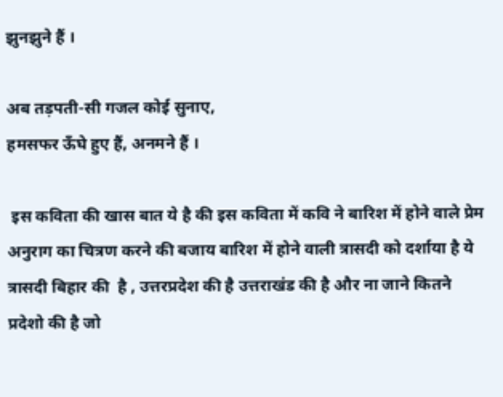झुनझुने हैं ।

अब तड़पती-सी गजल कोई सुनाए,
हमसफर ऊँघे हुए हैं, अनमने हैं ।

 इस कविता की खास बात ये है की इस कविता में कवि ने बारिश में होने वाले प्रेम अनुराग का चित्रण करने की बजाय बारिश में होने वाली त्रासदी को दर्शाया है ये त्रासदी बिहार की  है , उत्तरप्रदेश की है उत्तराखंड की है और ना जाने कितने प्रदेशो की है जो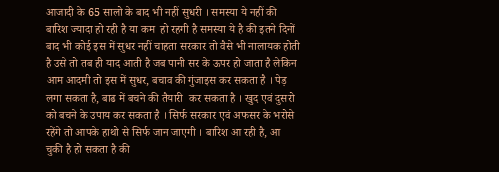आजादी के 65 सालो के बाद भी नहीं सुधरी । समस्या ये नहीं की बारिश ज्यादा हो रही है या कम  हो रहगी है समस्या ये है की इतने दिनों बाद भी कोई इस में सुधर नहीं चाहता सरकार तो वैसे भी नालायक होती है उसे तो तब ही याद आती है जब पानी सर के ऊपर हो जाता है लेकिन आम आदमी तो इस में सुधर, बचाव की गुंजाइस कर सकता है । पेड़ लगा सकता है, बाढ में बचने की तैयारी  कर सकता है । खुद एवं दुसरो को बचने के उपाय कर सकता है । सिर्फ सरकार एवं अफसर के भरोसे रहेंगे तो आपके हाथो से सिर्फ जान जाएगी । बारिश आ रही है, आ  चुकी है हो सकता है की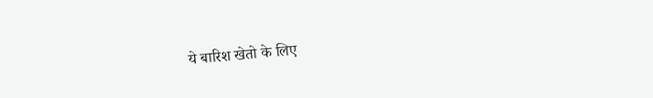ये बारिश खेतो के लिए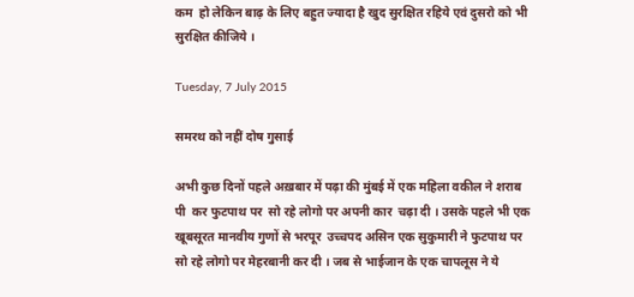कम  हो लेकिन बाढ़ के लिए बहुत ज्यादा है खुद सुरक्षित रहिये एवं दुसरो को भी सुरक्षित कीजिये ।

Tuesday, 7 July 2015

समरथ को नहीं दोष गुसाई

अभी कुछ दिनों पहले अख़बार में पढ़ा की मुंबई में एक महिला वकील ने शराब पी  कर फुटपाथ पर  सो रहे लोगो पर अपनी कार  चढ़ा दी । उसके पहले भी एक खूबसूरत मानवीय गुणों से भरपूर  उच्चपद असिन एक सुकुमारी ने फुटपाथ पर सो रहे लोगो पर मेहरबानी कर दी । जब से भाईजान के एक चापलूस ने ये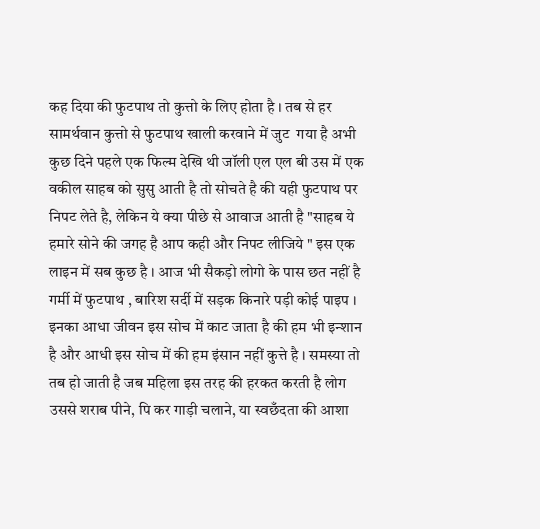कह दिया की फुटपाथ तो कुत्तो के लिए होता है । तब से हर सामर्थवान कुत्तो से फुटपाथ खाली करवाने में जुट  गया है अभी कुछ दिने पहले एक फिल्म देखि थी जॉली एल एल बी उस में एक वकील साहब को सुसु आती है तो सोचते है की यही फुटपाथ पर निपट लेते है, लेकिन ये क्या पीछे से आवाज आती है "साहब ये हमारे सोने की जगह है आप कही और निपट लीजिये " इस एक लाइन में सब कुछ है । आज भी सैकड़ो लोगो के पास छत नहीं है गर्मी में फुटपाथ , बारिश सर्दी में सड़क किनारे पड़ी कोई पाइप । इनका आधा जीवन इस सोच में काट जाता है की हम भी इन्शान  है और आधी इस सोच में की हम इंसान नहीं कुत्ते है । समस्या तो तब हो जाती है जब महिला इस तरह की हरकत करती है लोग उससे शराब पीने, पि कर गाड़ी चलाने, या स्वछँदता की आशा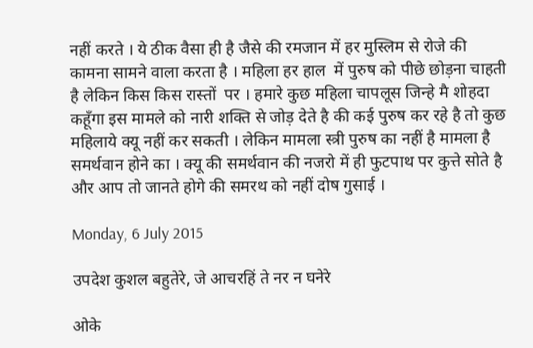नहीं करते । ये ठीक वैसा ही है जैसे की रमजान में हर मुस्लिम से रोजे की कामना सामने वाला करता है । महिला हर हाल  में पुरुष को पीछे छोड़ना चाहती है लेकिन किस किस रास्तों  पर । हमारे कुछ महिला चापलूस जिन्हे मै शोहदा कहूँगा इस मामले को नारी शक्ति से जोड़ देते है की कई पुरुष कर रहे है तो कुछ महिलाये क्यू नहीं कर सकती । लेकिन मामला स्त्री पुरुष का नहीं है मामला है समर्थवान होने का । क्यू की समर्थवान की नजरो में ही फुटपाथ पर कुत्ते सोते है और आप तो जानते होगे की समरथ को नहीं दोष गुसाई ।

Monday, 6 July 2015

उपदेश कुशल बहुतेरे, जे आचरहिं ते नर न घनेरे

ओके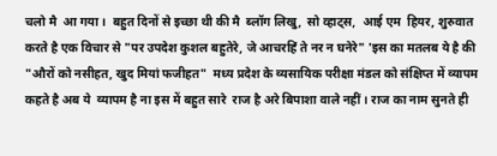चलो मै  आ गया ।  बहुत दिनों से इच्छा थी की मै  ब्लॉग लिखु,  सो व्हाट्स,  आई एम  हियर, शुरुवात करते है एक विचार से "पर उपदेश कुशल बहुतेरे, जे आचरहिं ते नर न घनेरे" 'इस का मतलब ये है की "औरों को नसीहत, खुद मियां फजीहत"  मध्य प्रदेश के व्यसायिक परीक्षा मंडल को संक्षिप्त में व्यापम कहते है अब ये  व्यापम है ना इस में बहुत सारे  राज है अरे बिपाशा वाले नहीं । राज का नाम सुनते ही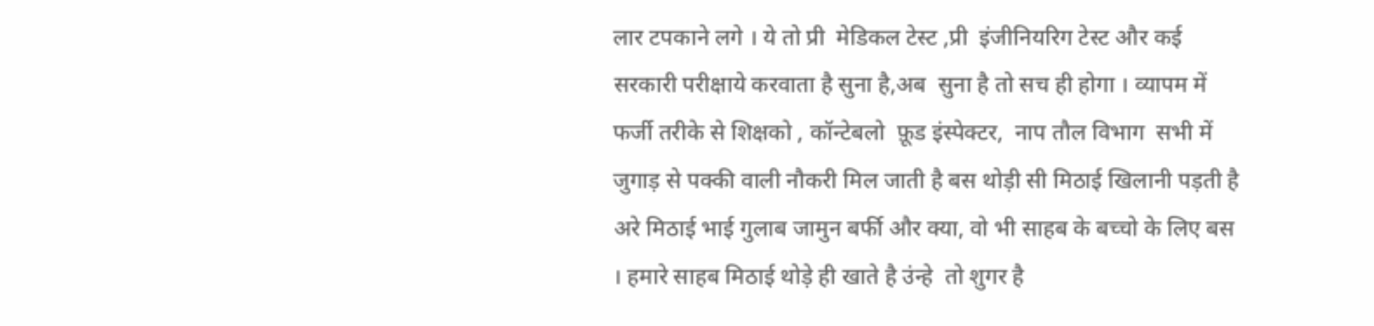लार टपकाने लगे । ये तो प्री  मेडिकल टेस्ट ,प्री  इंजीनियरिग टेस्ट और कई सरकारी परीक्षाये करवाता है सुना है,अब  सुना है तो सच ही होगा । व्यापम में फर्जी तरीके से शिक्षको , कॉन्टेबलो  फ़ूड इंस्पेक्टर,  नाप तौल विभाग  सभी में जुगाड़ से पक्की वाली नौकरी मिल जाती है बस थोड़ी सी मिठाई खिलानी पड़ती है अरे मिठाई भाई गुलाब जामुन बर्फी और क्या, वो भी साहब के बच्चो के लिए बस । हमारे साहब मिठाई थोड़े ही खाते है उंन्हे  तो शुगर है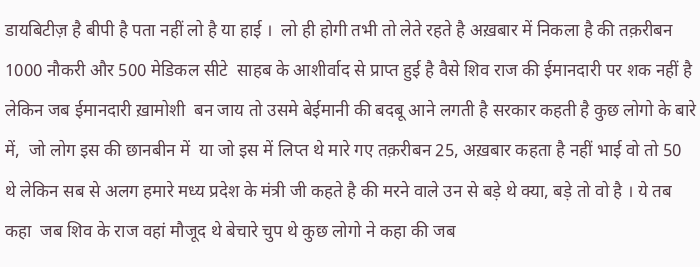डायबिटीज़ है बीपी है पता नहीं लो है या हाई ।  लो ही होगी तभी तो लेते रहते है अख़बार में निकला है की तक़रीबन 1000 नौकरी और 500 मेडिकल सीटे  साहब के आशीर्वाद से प्राप्त हुई है वैसे शिव राज की ईमानदारी पर शक नहीं है लेकिन जब ईमानदारी ख़ामोशी  बन जाय तो उसमे बेईमानी की बदबू आने लगती है सरकार कहती है कुछ लोगो के बारे में,  जो लोग इस की छानबीन में  या जो इस में लिप्त थे मारे गए तक़रीबन 25, अख़बार कहता है नहीं भाई वो तो 50  थे लेकिन सब से अलग हमारे मध्य प्रदेश के मंत्री जी कहते है की मरने वाले उन से बड़े थे क्या, बड़े तो वो है । ये तब कहा  जब शिव के राज वहां मौजूद थे बेचारे चुप थे कुछ लोगो ने कहा की जब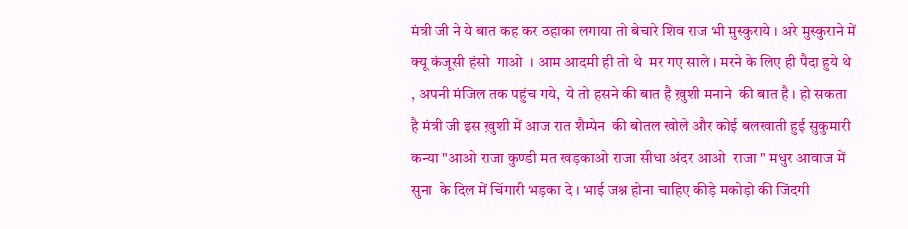मंत्री जी ने ये बात कह कर ठहाका लगाया तो बेचारे शिव राज भी मुस्कुराये । अरे मुस्कुराने में क्यू कंजूसी हंसो  गाओ  । आम आदमी ही तो थे  मर गए साले । मरने के लिए ही पैदा हुये थे , अपनी मंजिल तक पहुंच गये,  ये तो हसने की बात है ख़ुशी मनाने  की बात है । हो सकता है मंत्री जी इस ख़ुशी में आज रात शैम्पेन  की बोतल खोले और कोई बलखाती हुई सुकुमारी कन्या "आओ राजा कुण्डी मत खड़काओ राजा सीधा अंदर आओ  राजा " मधुर आवाज में सुना  के दिल में चिंगारी भड़का दे । भाई जश्न होना चाहिए कीड़े मकोड़ो की जिंदगी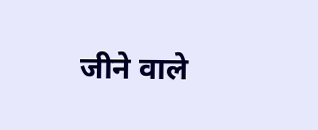जीने वाले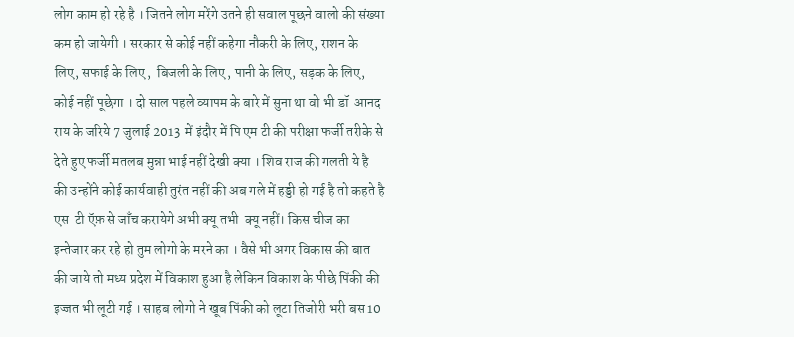लोग काम हो रहे है । जितने लोग मरेंगे उतने ही सवाल पूछने वालो की संख्या कम हो जायेगी । सरकार से कोई नहीं कहेगा नौकरी के लिए, राशन के लिए, सफाई के लिए ,  बिजली के लिए , पानी के लिए, सड़क के लिए, कोई नहीं पूछेगा । दो साल पहले व्यापम के बारे में सुना था वो भी डॉ  आनद राय के जरिये 7 जुलाई 2013  में इंदौर में पि एम टी की परीक्षा फर्जी तरीके से देते हुए फर्जी मतलब मुन्ना भाई नहीं देखी क्या । शिव राज की गलती ये है की उन्होंने कोई कार्यवाही तुरंत नहीं की अब गले में हड्डी हो गई है तो कहते है एस  टी ऍफ़ से जाँच करायेगे अभी क्यू तभी  क्यू नहीं। किस चीज का इन्तेजार कर रहे हो तुम लोगो के मरने का । वैसे भी अगर विकास की बात की जाये तो मध्य प्रदेश में विकाश हुआ है लेकिन विकाश के पीछे पिंकी की इज्जत भी लूटी गई । साहब लोगो ने खूब पिंकी को लूटा तिजोरी भरी बस 10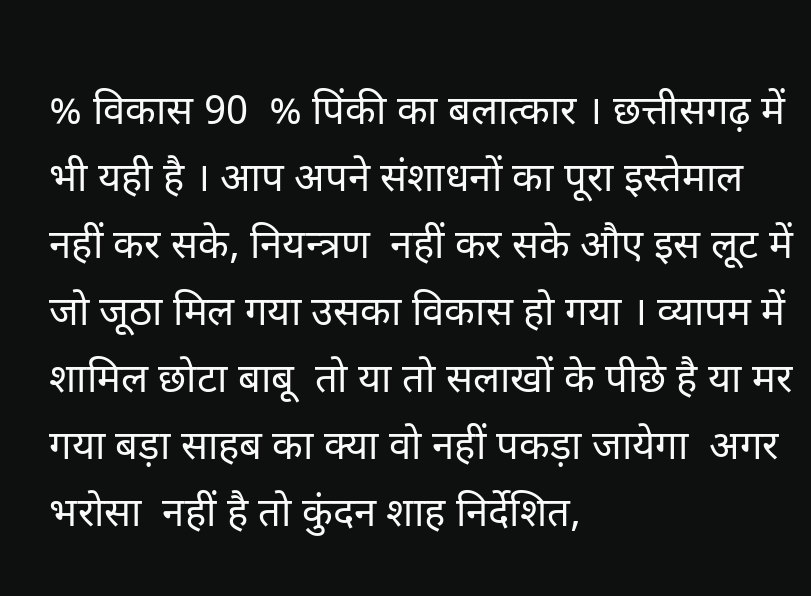% विकास 90  % पिंकी का बलात्कार । छत्तीसगढ़ में भी यही है । आप अपने संशाधनों का पूरा इस्तेमाल नहीं कर सके, नियन्त्रण  नहीं कर सके औए इस लूट में जो जूठा मिल गया उसका विकास हो गया । व्यापम में शामिल छोटा बाबू  तो या तो सलाखों के पीछे है या मर गया बड़ा साहब का क्या वो नहीं पकड़ा जायेगा  अगर भरोसा  नहीं है तो कुंदन शाह निर्देशित,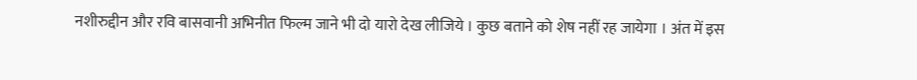नशीरुद्दीन और रवि बासवानी अभिनीत फिल्म जाने भी दो यारो देख लीजिये । कुछ बताने को शेष नहीं रह जायेगा । अंत में इस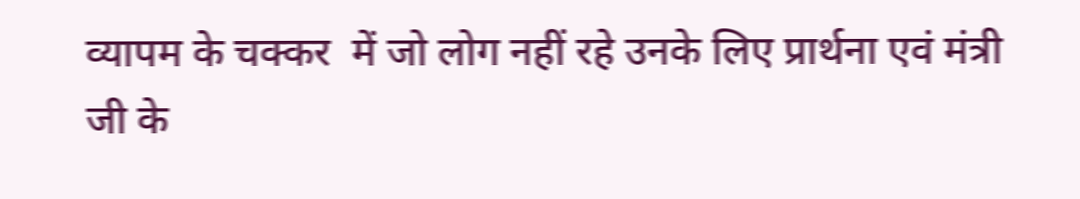व्यापम के चक्कर  में जो लोग नहीं रहे उनके लिए प्रार्थना एवं मंत्री जी के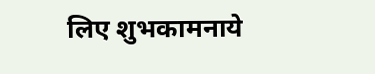लिए शुभकामनाये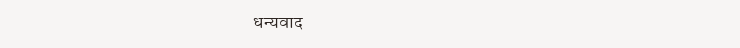धन्यवाद